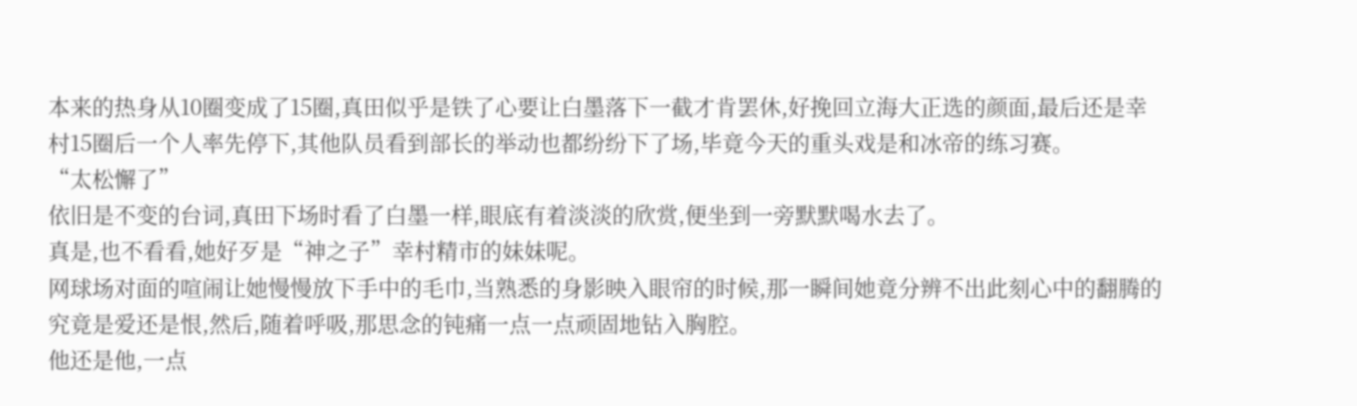本来的热身从10圈变成了15圈,真田似乎是铁了心要让白墨落下一截才肯罢休,好挽回立海大正选的颜面,最后还是幸村15圈后一个人率先停下,其他队员看到部长的举动也都纷纷下了场,毕竟今天的重头戏是和冰帝的练习赛。
“太松懈了”
依旧是不变的台词,真田下场时看了白墨一样,眼底有着淡淡的欣赏,便坐到一旁默默喝水去了。
真是,也不看看,她好歹是“神之子”幸村精市的妹妹呢。
网球场对面的喧闹让她慢慢放下手中的毛巾,当熟悉的身影映入眼帘的时候,那一瞬间她竟分辨不出此刻心中的翻腾的究竟是爱还是恨,然后,随着呼吸,那思念的钝痛一点一点顽固地钻入胸腔。
他还是他,一点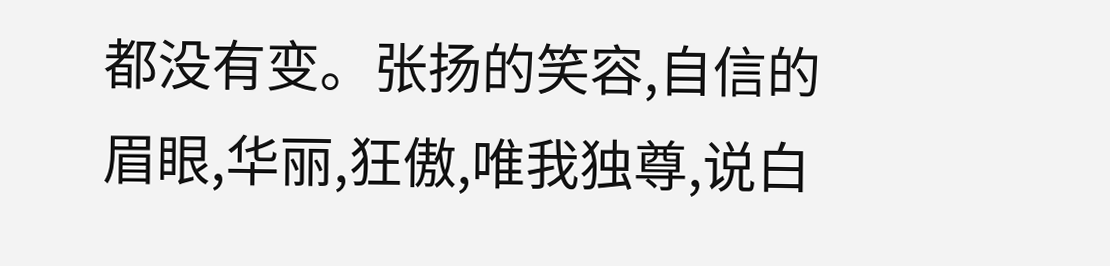都没有变。张扬的笑容,自信的眉眼,华丽,狂傲,唯我独尊,说白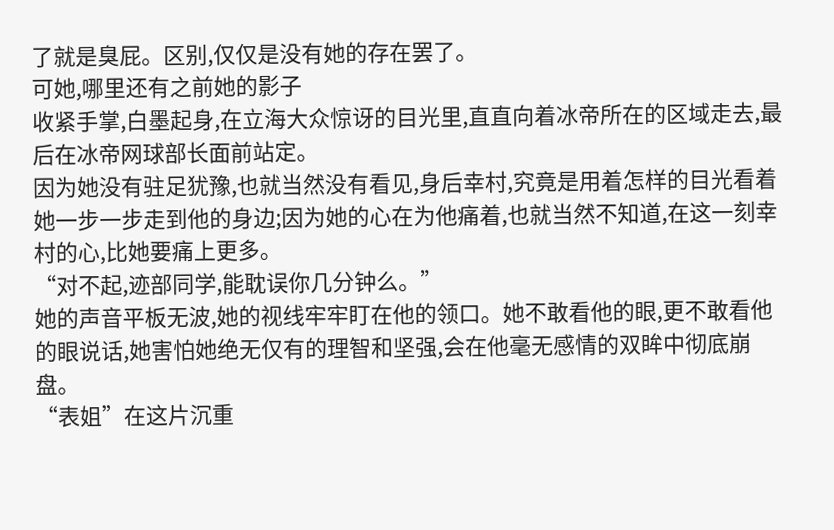了就是臭屁。区别,仅仅是没有她的存在罢了。
可她,哪里还有之前她的影子
收紧手掌,白墨起身,在立海大众惊讶的目光里,直直向着冰帝所在的区域走去,最后在冰帝网球部长面前站定。
因为她没有驻足犹豫,也就当然没有看见,身后幸村,究竟是用着怎样的目光看着她一步一步走到他的身边;因为她的心在为他痛着,也就当然不知道,在这一刻幸村的心,比她要痛上更多。
“对不起,迹部同学,能耽误你几分钟么。”
她的声音平板无波,她的视线牢牢盯在他的领口。她不敢看他的眼,更不敢看他的眼说话,她害怕她绝无仅有的理智和坚强,会在他毫无感情的双眸中彻底崩盘。
“表姐”在这片沉重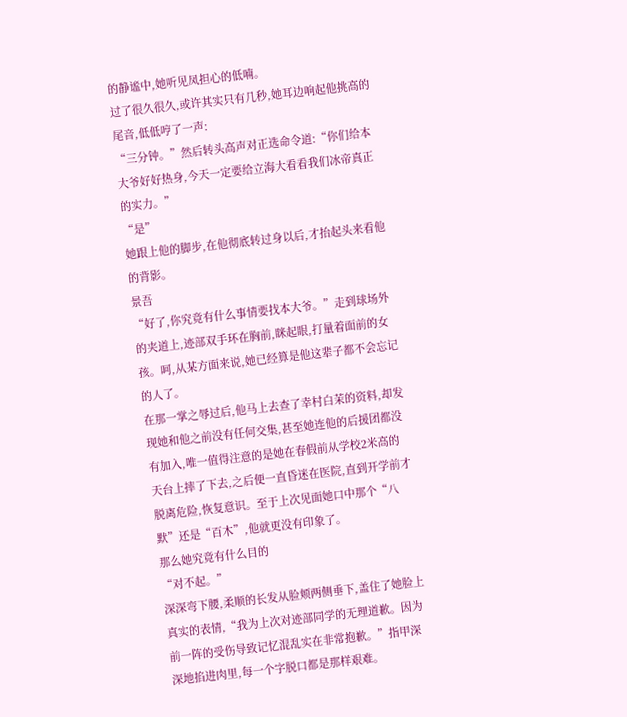的静谧中,她听见凤担心的低喃。
过了很久很久,或许其实只有几秒,她耳边响起他挑高的尾音,低低哼了一声:
“三分钟。”然后转头高声对正选命令道:“你们给本大爷好好热身,今天一定要给立海大看看我们冰帝真正的实力。”
“是”
她跟上他的脚步,在他彻底转过身以后,才抬起头来看他的背影。
景吾
“好了,你究竟有什么事情要找本大爷。”走到球场外的夹道上,迹部双手环在胸前,眯起眼,打量着面前的女孩。呵,从某方面来说,她已经算是他这辈子都不会忘记的人了。
在那一掌之辱过后,他马上去查了幸村白茉的资料,却发现她和他之前没有任何交集,甚至她连他的后援团都没有加入,唯一值得注意的是她在春假前从学校2米高的天台上摔了下去,之后便一直昏迷在医院,直到开学前才脱离危险,恢复意识。至于上次见面她口中那个“八默”还是“百木”,他就更没有印象了。
那么她究竟有什么目的
“对不起。”
深深弯下腰,柔顺的长发从脸颊两侧垂下,盖住了她脸上真实的表情,“我为上次对迹部同学的无理道歉。因为前一阵的受伤导致记忆混乱实在非常抱歉。”指甲深深地掐进肉里,每一个字脱口都是那样艰难。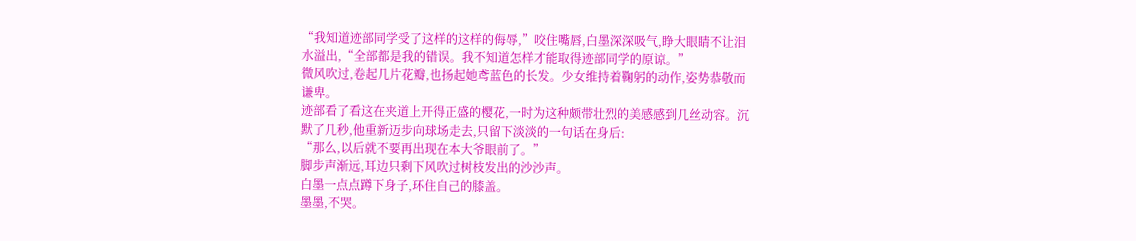“我知道迹部同学受了这样的这样的侮辱,”咬住嘴唇,白墨深深吸气,睁大眼睛不让泪水溢出,“全部都是我的错误。我不知道怎样才能取得迹部同学的原谅。”
微风吹过,卷起几片花瓣,也扬起她鸢蓝色的长发。少女维持着鞠躬的动作,姿势恭敬而谦卑。
迹部看了看这在夹道上开得正盛的樱花,一时为这种颇带壮烈的美感感到几丝动容。沉默了几秒,他重新迈步向球场走去,只留下淡淡的一句话在身后:
“那么,以后就不要再出现在本大爷眼前了。”
脚步声渐远,耳边只剩下风吹过树枝发出的沙沙声。
白墨一点点蹲下身子,环住自己的膝盖。
墨墨,不哭。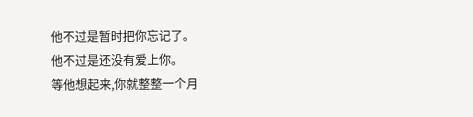他不过是暂时把你忘记了。
他不过是还没有爱上你。
等他想起来,你就整整一个月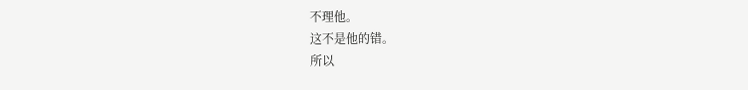不理他。
这不是他的错。
所以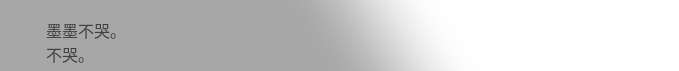墨墨不哭。
不哭。